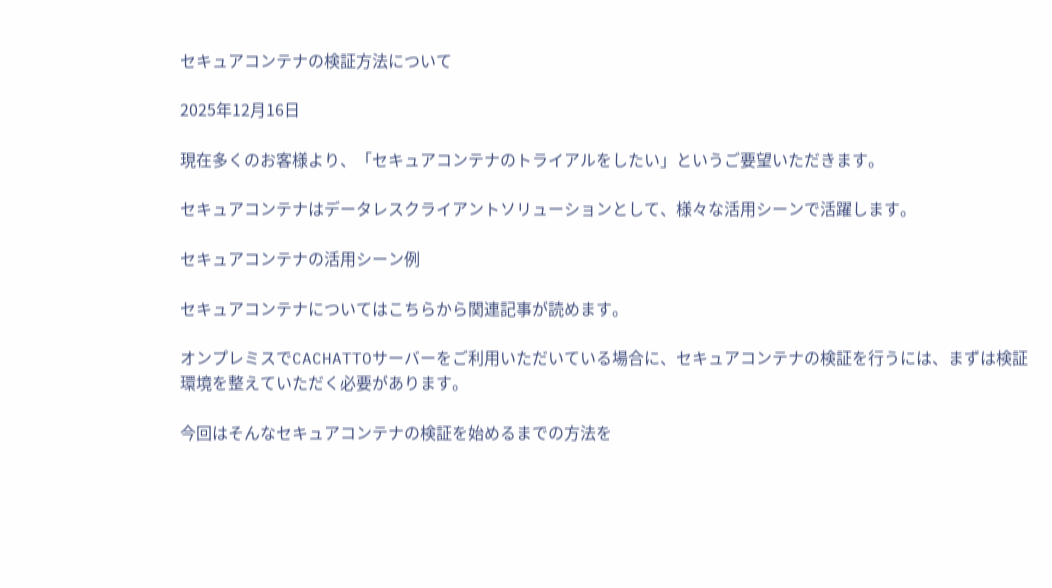セキュアコンテナの検証方法について

2025年12月16日

現在多くのお客様より、「セキュアコンテナのトライアルをしたい」というご要望いただきます。

セキュアコンテナはデータレスクライアントソリューションとして、様々な活用シーンで活躍します。

セキュアコンテナの活用シーン例

セキュアコンテナについてはこちらから関連記事が読めます。

オンプレミスでCACHATTOサーバーをご利用いただいている場合に、セキュアコンテナの検証を行うには、まずは検証環境を整えていただく必要があります。

今回はそんなセキュアコンテナの検証を始めるまでの方法を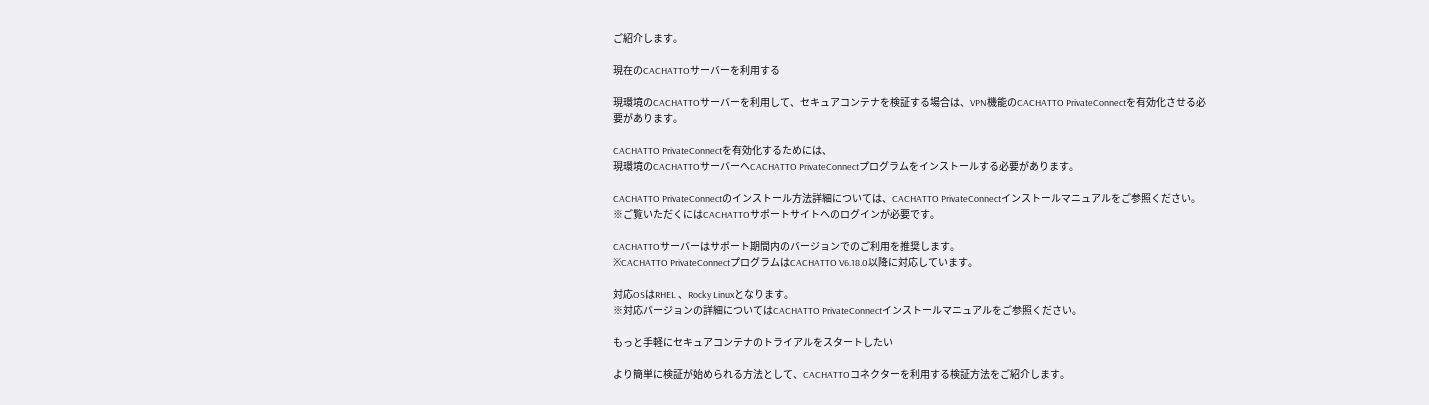ご紹介します。

現在のCACHATTOサーバーを利用する

現環境のCACHATTOサーバーを利用して、セキュアコンテナを検証する場合は、VPN機能のCACHATTO PrivateConnectを有効化させる必要があります。

CACHATTO PrivateConnectを有効化するためには、
現環境のCACHATTOサーバーへCACHATTO PrivateConnectプログラムをインストールする必要があります。

CACHATTO PrivateConnectのインストール方法詳細については、CACHATTO PrivateConnectインストールマニュアルをご参照ください。
※ご覧いただくにはCACHATTOサポートサイトへのログインが必要です。

CACHATTOサーバーはサポート期間内のバージョンでのご利用を推奨します。
※CACHATTO PrivateConnectプログラムはCACHATTO V6.18.0以降に対応しています。

対応OSはRHEL 、Rocky Linuxとなります。
※対応バージョンの詳細についてはCACHATTO PrivateConnectインストールマニュアルをご参照ください。

もっと手軽にセキュアコンテナのトライアルをスタートしたい

より簡単に検証が始められる方法として、CACHATTOコネクターを利用する検証方法をご紹介します。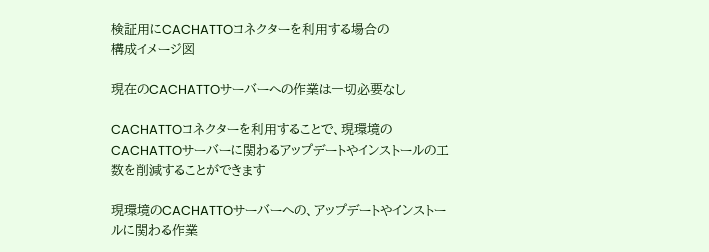検証用にCACHATTOコネクターを利用する場合の
構成イメージ図

現在のCACHATTOサーバーへの作業は一切必要なし

CACHATTOコネクターを利用することで、現環境のCACHATTOサーバーに関わるアップデートやインストールの工数を削減することができます

現環境のCACHATTOサーバーへの、アップデートやインストールに関わる作業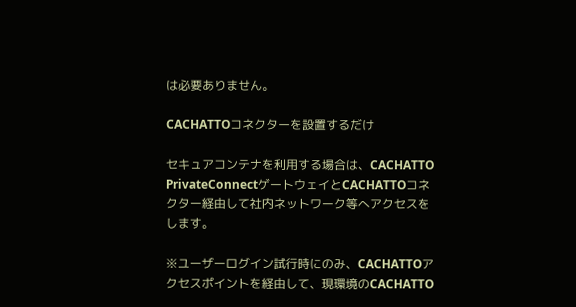は必要ありません。

CACHATTOコネクターを設置するだけ

セキュアコンテナを利用する場合は、CACHATTO PrivateConnectゲートウェイとCACHATTOコネクター経由して社内ネットワーク等へアクセスをします。

※ユーザーログイン試行時にのみ、CACHATTOアクセスポイントを経由して、現環境のCACHATTO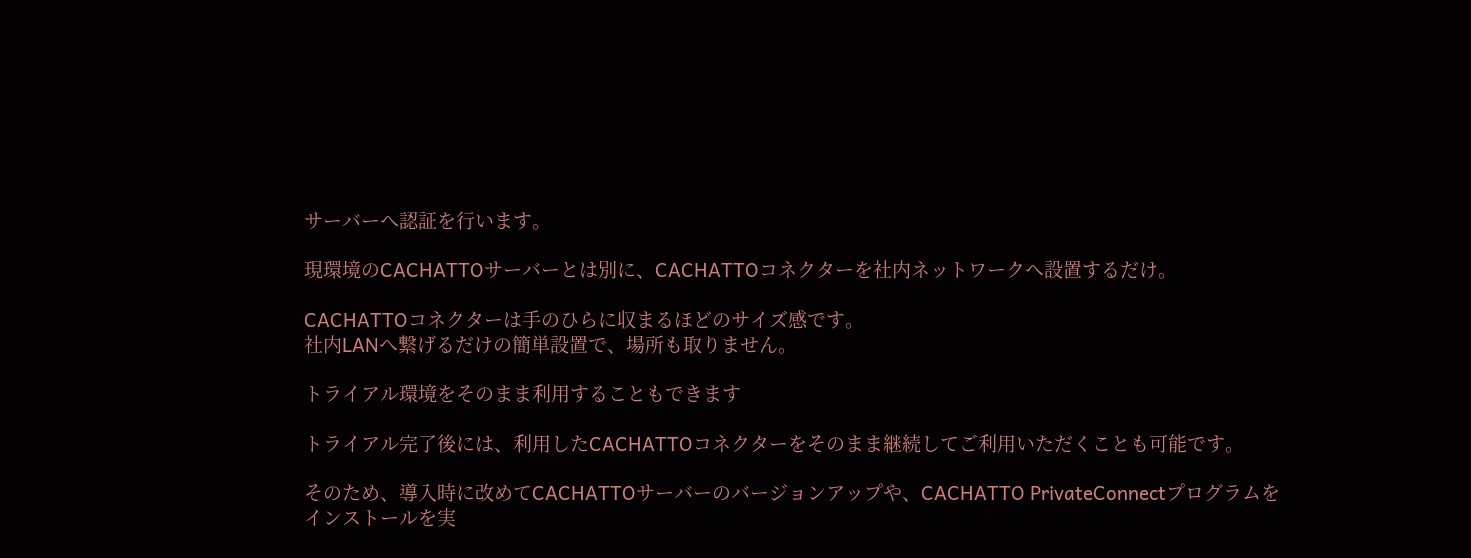サーバーへ認証を行います。

現環境のCACHATTOサーバーとは別に、CACHATTOコネクターを社内ネットワークへ設置するだけ。

CACHATTOコネクターは手のひらに収まるほどのサイズ感です。
社内LANへ繋げるだけの簡単設置で、場所も取りません。

トライアル環境をそのまま利用することもできます

トライアル完了後には、利用したCACHATTOコネクターをそのまま継続してご利用いただくことも可能です。

そのため、導入時に改めてCACHATTOサーバーのバージョンアップや、CACHATTO PrivateConnectプログラムをインストールを実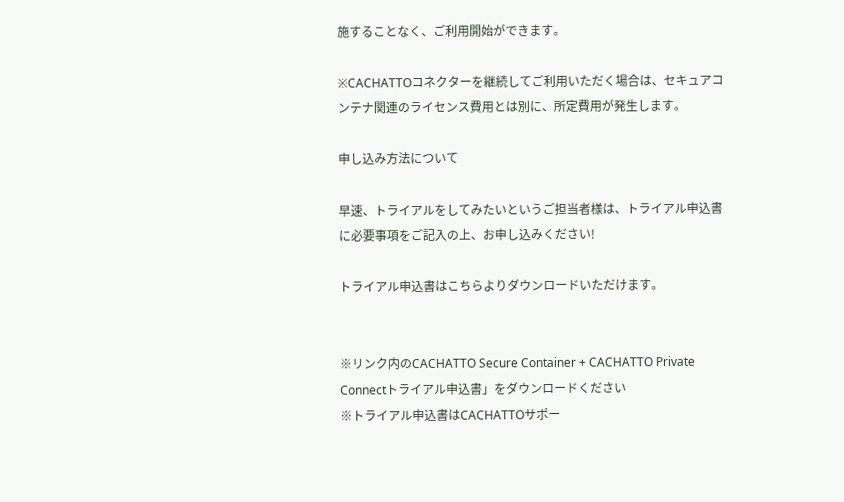施することなく、ご利用開始ができます。

※CACHATTOコネクターを継続してご利用いただく場合は、セキュアコンテナ関連のライセンス費用とは別に、所定費用が発生します。

申し込み方法について

早速、トライアルをしてみたいというご担当者様は、トライアル申込書に必要事項をご記入の上、お申し込みください!

トライアル申込書はこちらよりダウンロードいただけます。


※リンク内のCACHATTO Secure Container + CACHATTO Private Connectトライアル申込書」をダウンロードください
※トライアル申込書はCACHATTOサポー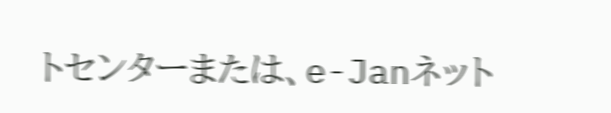トセンターまたは、e-Janネット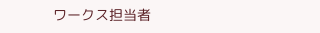ワークス担当者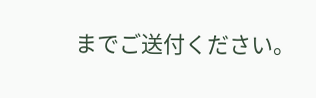までご送付ください。